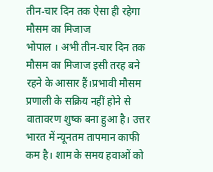तीन-चार दिन तक ऐसा ही रहेगा मौसम का मिजाज
भोपाल । अभी तीन-चार दिन तक मौसम का मिजाज इसी तरह बने रहने के आसार हैं।प्रभावी मौसम प्रणाली के सक्रिय नहीं होने से वातावरण शुष्क बना हुआ है। उत्तर भारत में न्यूनतम तापमान काफी कम है। शाम के समय हवाओं को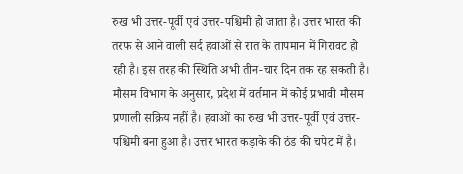रुख भी उत्तर-पूर्वी एवं उत्तर-पश्चिमी हो जाता है। उत्तर भारत की तरफ से आने वाली सर्द हवाओं से रात के तापमान में गिरावट हो रही है। इस तरह की स्थिति अभी तीन-चार दिन तक रह सकती है। मौसम विभाग के अनुसार, प्रदेश में वर्तमान में कोई प्रभावी मौसम प्रणाली सक्रिय नहीं है। हवाओं का रुख भी उत्तर-पूर्वी एवं उत्तर-पश्चिमी बना हुआ है। उत्तर भारत कड़ाके की ठंड की चपेट में है।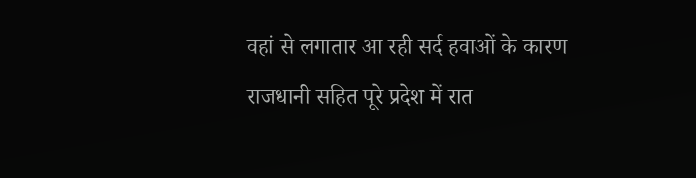वहां से लगातार आ रही सर्द हवाओं के कारण राजधानी सहित पूरे प्रदेश में रात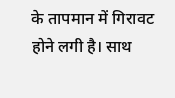के तापमान में गिरावट होने लगी है। साथ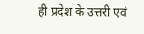ही प्रदेश के उत्तरी एवं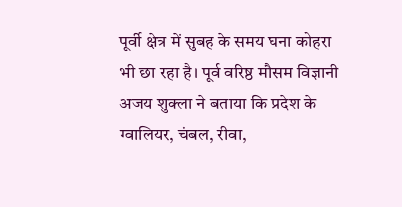पूर्वी क्षेत्र में सुबह के समय घना कोहरा भी छा रहा है। पूर्व वरिष्ठ मौसम विज्ञानी अजय शुक्ला ने बताया कि प्रदेश के ग्वालियर, चंबल, रीवा,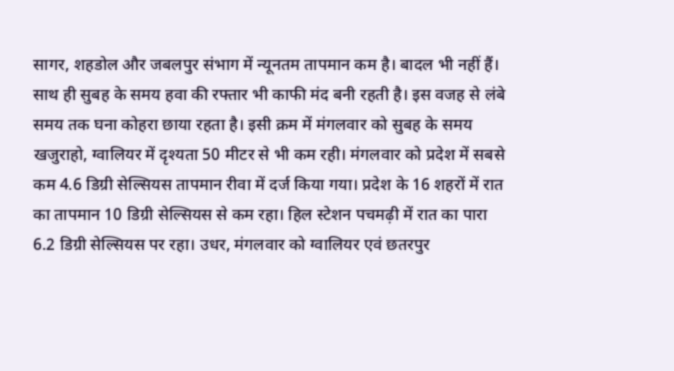सागर, शहडोल और जबलपुर संभाग में न्यूनतम तापमान कम है। बादल भी नहीं हैं। साथ ही सुबह के समय हवा की रफ्तार भी काफी मंद बनी रहती है। इस वजह से लंबे समय तक घना कोहरा छाया रहता है। इसी क्रम में मंगलवार को सुबह के समय खजुराहो, ग्वालियर में दृश्यता 50 मीटर से भी कम रही। मंगलवार को प्रदेश में सबसे कम 4.6 डिग्री सेल्सियस तापमान रीवा में दर्ज किया गया। प्रदेश के 16 शहरों में रात का तापमान 10 डिग्री सेल्सियस से कम रहा। हिल स्टेशन पचमढ़ी में रात का पारा 6.2 डिग्री सेल्सियस पर रहा। उधर, मंगलवार को ग्वालियर एवं छतरपुर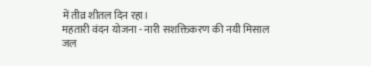में तीव्र शीतल दिन रहा।
महतारी वंदन योजना - नारी सशक्तिकरण की नयी मिसाल
जल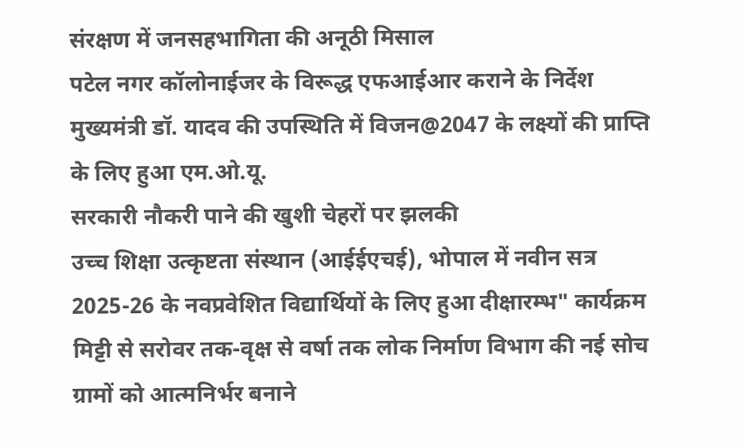संरक्षण में जनसहभागिता की अनूठी मिसाल
पटेल नगर कॉलोनाईजर के विरूद्ध एफआईआर कराने के निर्देश
मुख्यमंत्री डॉ. यादव की उपस्थिति में विजन@2047 के लक्ष्यों की प्राप्ति के लिए हुआ एम.ओ.यू.
सरकारी नौकरी पाने की खुशी चेहरों पर झलकी
उच्च शिक्षा उत्कृष्टता संस्थान (आईईएचई), भोपाल में नवीन सत्र 2025-26 के नवप्रवेशित विद्यार्थियों के लिए हुआ दीक्षारम्भ" कार्यक्रम
मिट्टी से सरोवर तक-वृक्ष से वर्षा तक लोक निर्माण विभाग की नई सोच
ग्रामों को आत्मनिर्भर बनाने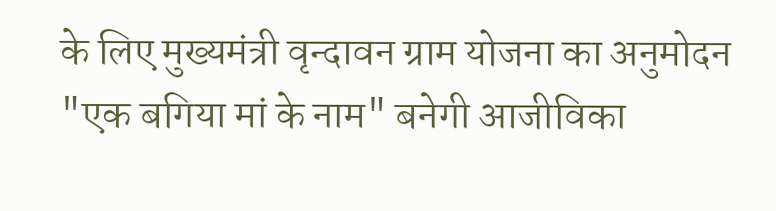के लिए मुख्यमंत्री वृन्दावन ग्राम योजना का अनुमोदन
"एक बगिया मां के नाम" बनेगी आजीविका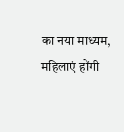का नया माध्यम, महिलाएं होंगी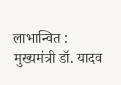लाभान्वित : मुख्यमंत्री डॉ. यादव